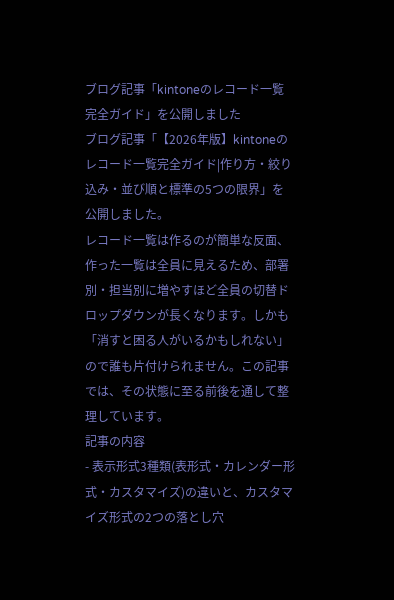ブログ記事「kintoneのレコード一覧完全ガイド」を公開しました
ブログ記事「【2026年版】kintoneのレコード一覧完全ガイド|作り方・絞り込み・並び順と標準の5つの限界」を公開しました。
レコード一覧は作るのが簡単な反面、作った一覧は全員に見えるため、部署別・担当別に増やすほど全員の切替ドロップダウンが長くなります。しかも「消すと困る人がいるかもしれない」ので誰も片付けられません。この記事では、その状態に至る前後を通して整理しています。
記事の内容
- 表示形式3種類(表形式・カレンダー形式・カスタマイズ)の違いと、カスタマイズ形式の2つの落とし穴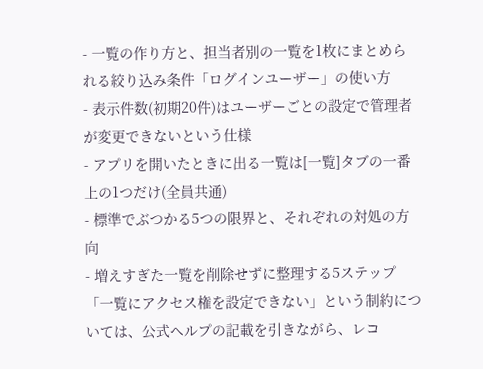- 一覧の作り方と、担当者別の一覧を1枚にまとめられる絞り込み条件「ログインユーザー」の使い方
- 表示件数(初期20件)はユーザーごとの設定で管理者が変更できないという仕様
- アプリを開いたときに出る一覧は[一覧]タブの一番上の1つだけ(全員共通)
- 標準でぶつかる5つの限界と、それぞれの対処の方向
- 増えすぎた一覧を削除せずに整理する5ステップ
「一覧にアクセス権を設定できない」という制約については、公式ヘルプの記載を引きながら、レコ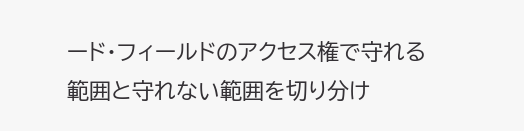ード・フィールドのアクセス権で守れる範囲と守れない範囲を切り分け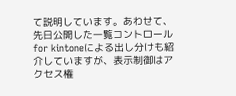て説明しています。あわせて、先日公開した一覧コントロール for kintoneによる出し分けも紹介していますが、表示制御はアクセス権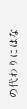の代わりにはな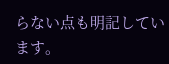らない点も明記しています。